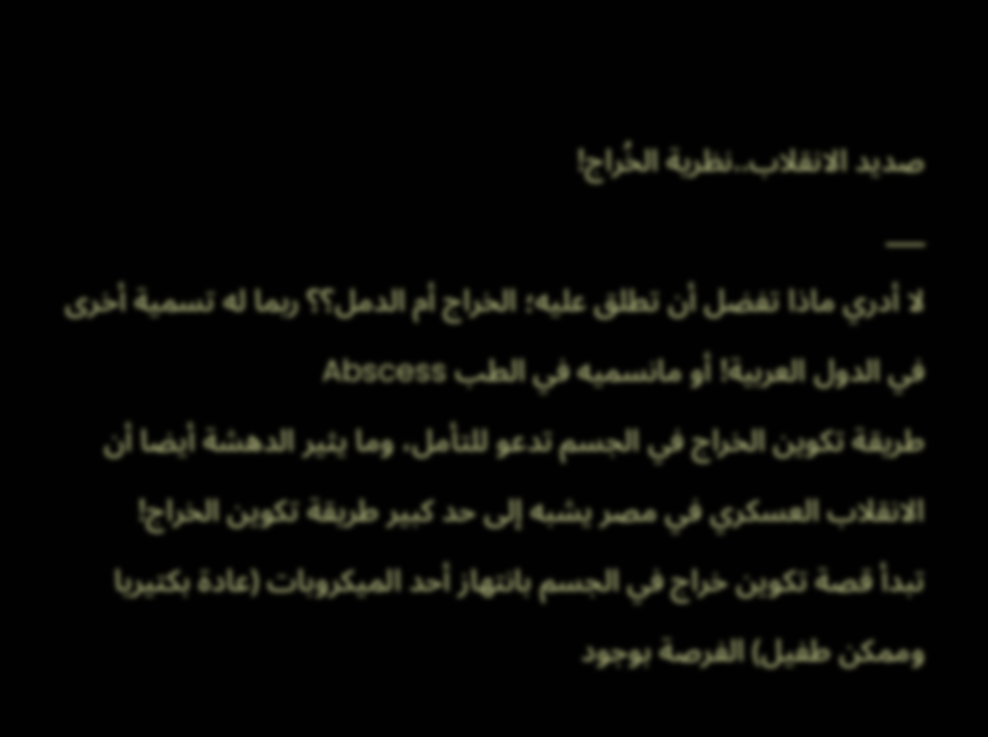صديد الانقلاب..نظرية الخُراج!
___
لا أدري ماذا تفضل أن تطلق عليه؛ الخراج أم الدمل؟؟ ربما له تسمية أخرى في الدول العربية! أو مانسميه في الطب Abscess
طريقة تكوين الخراج في الجسم تدعو للتأمل، وما يثير الدهشة أيضا أن الانقلاب العسكري في مصر يشبه إلى حد كبير طريقة تكوين الخراج!
تبدأ قصة تكوين خراج في الجسم بانتهاز أحد الميكروبات (عادة بكتيريا وممكن طفيل) الفرصة بوجود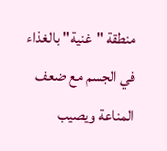منطقة "غنية" بالغذاء في الجسم مع ضعف المناعة ويصيب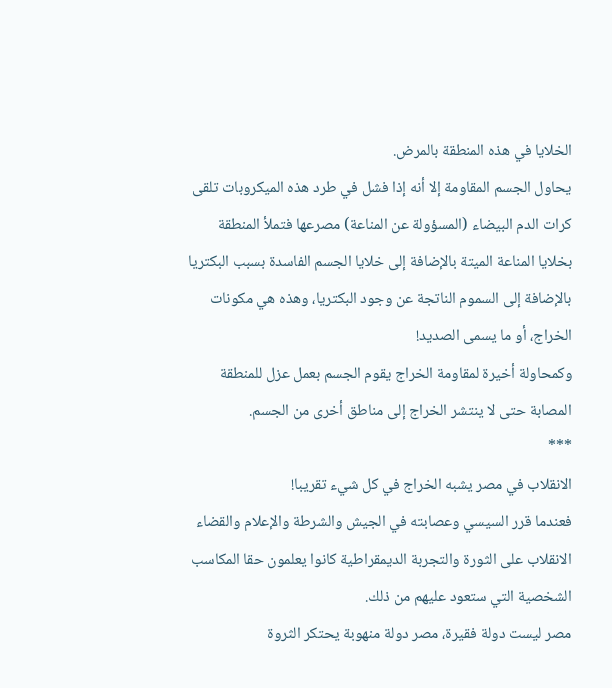الخلايا في هذه المنطقة بالمرض.
يحاول الجسم المقاومة إلا أنه إذا فشل في طرد هذه الميكروبات تلقى كرات الدم البيضاء (المسؤولة عن المناعة) مصرعها فتملأ المنطقة بخلايا المناعة الميتة بالإضافة إلى خلايا الجسم الفاسدة بسبب البكتريا بالإضافة إلى السموم الناتجة عن وجود البكتريا، وهذه هي مكونات الخراج، أو ما يسمى الصديد!
وكمحاولة أخيرة لمقاومة الخراج يقوم الجسم بعمل عزل للمنطقة المصابة حتى لا ينتشر الخراج إلى مناطق أخرى من الجسم.
***
الانقلاب في مصر يشبه الخراج في كل شيء تقريبا!
فعندما قرر السيسي وعصابته في الجيش والشرطة والإعلام والقضاء الانقلاب على الثورة والتجربة الديمقراطية كانوا يعلمون حقا المكاسب الشخصية التي ستعود عليهم من ذلك.
مصر ليست دولة فقيرة، مصر دولة منهوبة يحتكر الثروة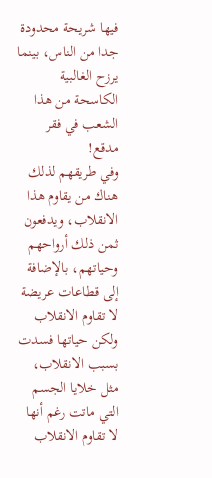فيها شريحة محدودة جدا من الناس، بينما يرزح الغالبية الكاسحة من هذا الشعب في فقر مدقع!
وفي طريقهم لذلك هناك من يقاوم هذا الانقلاب، ويدفعون ثمن ذلك أرواحهم وحياتهم، بالإضافة إلى قطاعات عريضة لا تقاوم الانقلاب ولكن حياتها فسدت بسبب الانقلاب، مثل خلايا الجسم التي ماتت رغم أنها لا تقاوم الانقلاب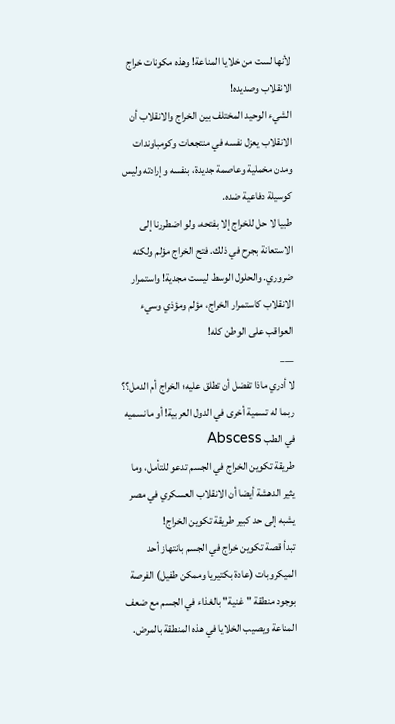لأنها لست من خلايا المناعة! وهذه مكونات خراج الانقلاب وصديده!
الشيء الوحيد المختلف بين الخراج والانقلاب أن الانقلاب يعزل نفسه في منتجعات وكومباوندات ومدن مخملية وعاصمة جديدة، بنفسه وإرادته وليس كوسيلة دفاعية ضده.
طبيا لا حل للخراج إلا بفتحه، ولو اضطررنا إلى الاستعانة بجرح في ذلك. فتح الخراج مؤلم ولكنه ضروري. والحلول الوسط ليست مجدية! واستمرار الانقلاب كاستمرار الخراج، مؤلم ومؤذي وسيء العواقب على الوطن كله!
___
لا أدري ماذا تفضل أن تطلق عليه؛ الخراج أم الدمل؟؟ ربما له تسمية أخرى في الدول العربية! أو مانسميه في الطب Abscess
طريقة تكوين الخراج في الجسم تدعو للتأمل، وما يثير الدهشة أيضا أن الانقلاب العسكري في مصر يشبه إلى حد كبير طريقة تكوين الخراج!
تبدأ قصة تكوين خراج في الجسم بانتهاز أحد الميكروبات (عادة بكتيريا وممكن طفيل) الفرصة بوجود منطقة "غنية" بالغذاء في الجسم مع ضعف المناعة ويصيب الخلايا في هذه المنطقة بالمرض.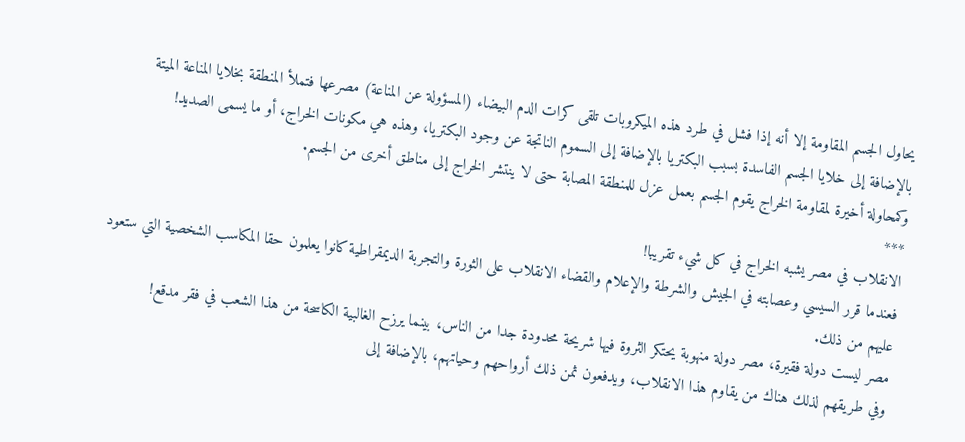يحاول الجسم المقاومة إلا أنه إذا فشل في طرد هذه الميكروبات تلقى كرات الدم البيضاء (المسؤولة عن المناعة) مصرعها فتملأ المنطقة بخلايا المناعة الميتة بالإضافة إلى خلايا الجسم الفاسدة بسبب البكتريا بالإضافة إلى السموم الناتجة عن وجود البكتريا، وهذه هي مكونات الخراج، أو ما يسمى الصديد!
وكمحاولة أخيرة لمقاومة الخراج يقوم الجسم بعمل عزل للمنطقة المصابة حتى لا ينتشر الخراج إلى مناطق أخرى من الجسم.
***
الانقلاب في مصر يشبه الخراج في كل شيء تقريبا!
فعندما قرر السيسي وعصابته في الجيش والشرطة والإعلام والقضاء الانقلاب على الثورة والتجربة الديمقراطية كانوا يعلمون حقا المكاسب الشخصية التي ستعود عليهم من ذلك.
مصر ليست دولة فقيرة، مصر دولة منهوبة يحتكر الثروة فيها شريحة محدودة جدا من الناس، بينما يرزح الغالبية الكاسحة من هذا الشعب في فقر مدقع!
وفي طريقهم لذلك هناك من يقاوم هذا الانقلاب، ويدفعون ثمن ذلك أرواحهم وحياتهم، بالإضافة إلى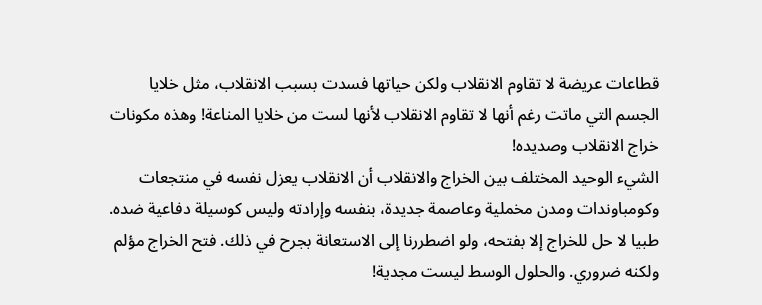قطاعات عريضة لا تقاوم الانقلاب ولكن حياتها فسدت بسبب الانقلاب، مثل خلايا الجسم التي ماتت رغم أنها لا تقاوم الانقلاب لأنها لست من خلايا المناعة! وهذه مكونات خراج الانقلاب وصديده!
الشيء الوحيد المختلف بين الخراج والانقلاب أن الانقلاب يعزل نفسه في منتجعات وكومباوندات ومدن مخملية وعاصمة جديدة، بنفسه وإرادته وليس كوسيلة دفاعية ضده.
طبيا لا حل للخراج إلا بفتحه، ولو اضطررنا إلى الاستعانة بجرح في ذلك. فتح الخراج مؤلم ولكنه ضروري. والحلول الوسط ليست مجدية!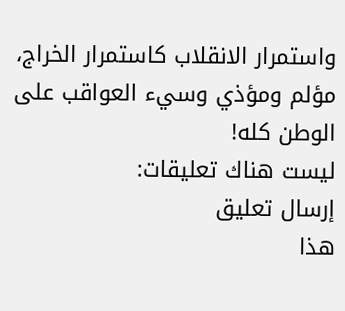واستمرار الانقلاب كاستمرار الخراج، مؤلم ومؤذي وسيء العواقب على الوطن كله!
ليست هناك تعليقات:
إرسال تعليق
هذا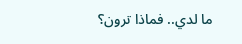ما لدي.. فماذا ترون؟